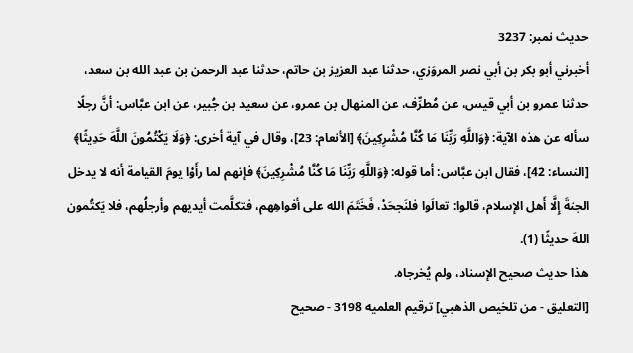حدیث نمبر: 3237
أخبرني أبو بكر بن أبي نصر المروَزي، حدثنا عبد العزيز بن حاتم، حدثنا عبد الرحمن بن عبد الله بن سعد، حدثنا عمرو بن أبي قيس، عن مُطرِّف، عن المنهال بن عمرو، عن سعيد بن جُبير، عن ابن عبَّاس: أنَّ رجلًا سأله عن هذه الآية: ﴿وَاللَّهِ رَبِّنَا مَا كُنَّا مُشْرِكِينَ﴾ [الأنعام: 23]، وقال في آية أخرى: ﴿وَلَا يَكْتُمُونَ اللَّهَ حَدِيثًا﴾ [النساء: 42]، فقال ابن عبَّاس: أما قوله: ﴿وَاللَّهِ رَبِّنَا مَا كُنَّا مُشْرِكِينَ﴾ فإنهم لما رأَوْا يومَ القيامة أنه لا يدخل الجنةَ إِلَّا أَهل الإسلام، قالوا: تعالَوا فلنَجحَدْ، فَخَتَمَ الله على أفواهِهم، فتكلَّمت أيديهم وأرجلُهم، فلا يَكتُمون اللهَ حديثًا (1).
هذا حديث صحيح الإسناد، ولم يُخرجاه.
[التعليق - من تلخيص الذهبي] ترقيم العلميه 3198 - صحيح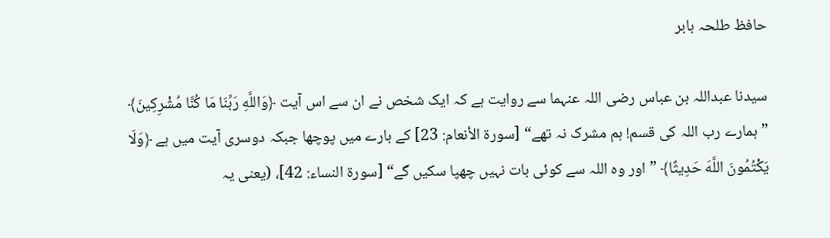حافظ طلحہ بابر

سیدنا عبداللہ بن عباس رضی اللہ عنہما سے روایت ہے کہ ایک شخص نے ان سے اس آیت ﴿وَاللَّهِ رَبِّنَا مَا كُنَّا مُشْرِكِينَ﴾ ”ہمارے رب اللہ کی قسم! ہم مشرک نہ تھے“ [سورة الأنعام: 23] کے بارے میں پوچھا جبکہ دوسری آیت میں ہے ﴿وَلَا يَكْتُمُونَ اللَّهَ حَدِيثًا﴾ ”اور وہ اللہ سے کوئی بات نہیں چھپا سکیں گے“ [سورة النساء: 42]، (یعنی یہ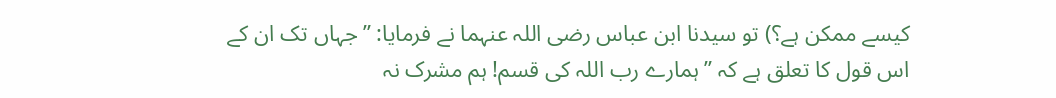کیسے ممکن ہے؟) تو سیدنا ابن عباس رضی اللہ عنہما نے فرمایا: ”جہاں تک ان کے اس قول کا تعلق ہے کہ ”ہمارے رب اللہ کی قسم! ہم مشرک نہ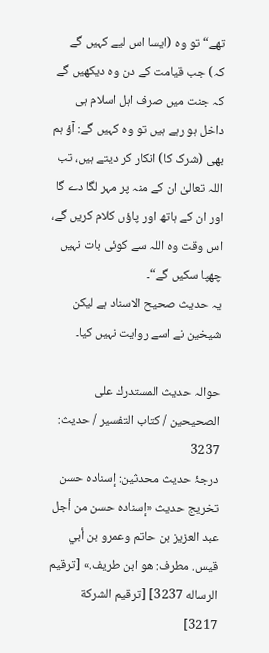تھے“ تو وہ (ایسا اس لیے کہیں گے کہ) جب قیامت کے دن وہ دیکھیں گے کہ جنت میں صرف اہل اسلام ہی داخل ہو رہے ہیں تو وہ کہیں گے: آؤ ہم بھی (شرک کا) انکار کر دیتے ہیں، تب اللہ تعالیٰ ان کے منہ پر مہر لگا دے گا اور ان کے ہاتھ اور پاؤں کلام کریں گے، اس وقت وہ اللہ سے کوئی بات نہیں چھپا سکیں گے“۔
یہ حدیث صحیح الاسناد ہے لیکن شیخین نے اسے روایت نہیں کیا۔

حوالہ حدیث المستدرك على الصحيحين / كتاب التفسير / حدیث: 3237
درجۂ حدیث محدثین: إسناده حسن
تخریج حدیث «إسناده حسن من أجل عبد العزيز بن حاتم وعمرو بن أبي قيس. مطرف: هو ابن طريف.» [ترقيم الرساله 3237] [ترقيم الشركة 3217]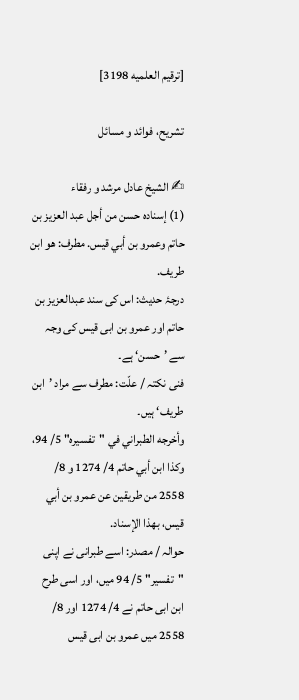[ترقيم العلميه 3198]

تشریح، فوائد و مسائل

✍ الشیخ عادل مرشد و رفقاء
(1) إسناده حسن من أجل عبد العزيز بن حاتم وعمرو بن أبي قيس. مطرف: هو ابن طريف.
درجۂ حدیث: اس کی سند عبدالعزیز بن حاتم اور عمرو بن ابی قیس کی وجہ سے ’حسن‘ ہے۔
فنی نکتہ / علّت: مطرف سے مراد ’ابن طریف‘ ہیں۔
وأخرجه الطبراني في "تفسيره" 5/ 94، وكذا ابن أبي حاتم 4/ 1274 و 8/ 2558 من طريقين عن عمرو بن أبي قيس، بهذا الإسناد.
حوالہ / مصدر: اسے طبرانی نے اپنی "تفسیر" 5/ 94 میں، اور اسی طرح ابن ابی حاتم نے 4/ 1274 اور 8/ 2558 میں عمرو بن ابی قیس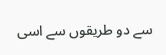سے دو طریقوں سے اسی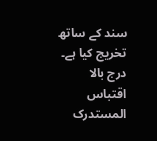سند کے ساتھ تخریج کیا ہے۔
درج بالا اقتباس المستدرک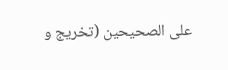علی الصحیحین (تخریج و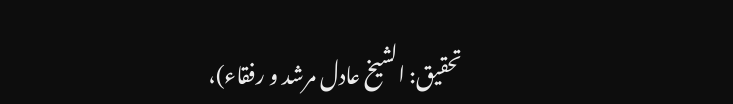تحقیق: الشیخ عادل مرشد و رفقاء)،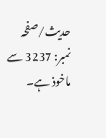حدیث/صفحہ نمبر: 3237 سے ماخوذ ہے۔